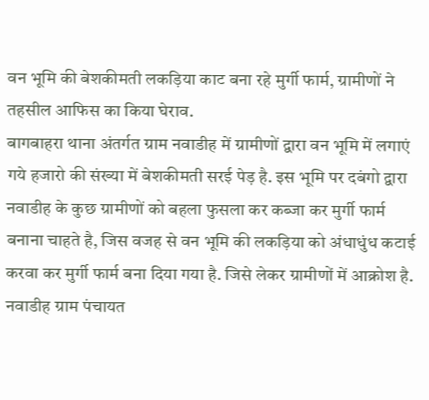वन भूमि की बेशकीमती लकड़िया काट बना रहे मुर्गी फार्म, ग्रामीणों ने तहसील आफिस का किया घेराव.
बागबाहरा थाना अंतर्गत ग्राम नवाडीह में ग्रामीणों द्वारा वन भूमि में लगाएं गये हजारो की संख्या में बेशकीमती सरई पेड़ है. इस भूमि पर दबंगो द्वारा नवाडीह के कुछ ग्रामीणों को बहला फुसला कर कब्जा कर मुर्गी फार्म बनाना चाहते है, जिस वजह से वन भूमि की लकड़िया को अंधाधुंध कटाई करवा कर मुर्गी फार्म बना दिया गया है. जिसे लेकर ग्रामीणों में आक्रोश है.
नवाडीह ग्राम पंचायत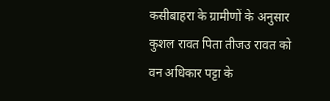कसीबाहरा के ग्रामीणों के अनुसार कुशल रावत पिता तीजउ रावत को वन अधिकार पट्टा के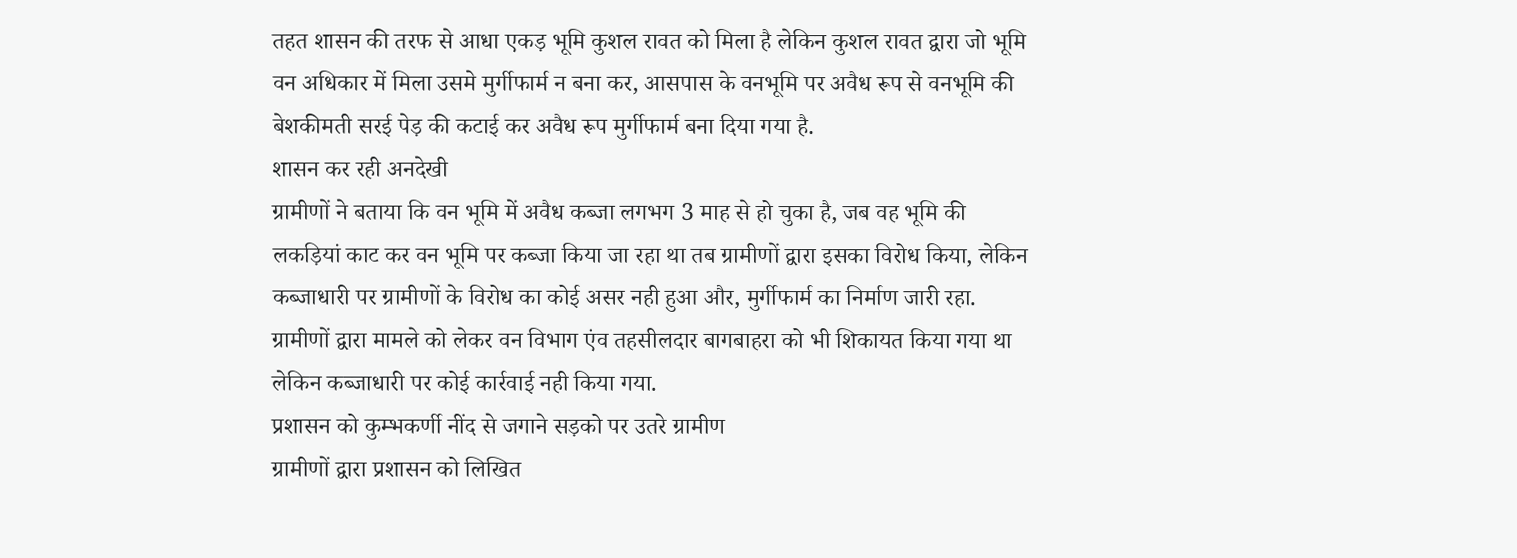तहत शासन की तरफ से आधा एकड़ भूमि कुशल रावत को मिला है लेकिन कुशल रावत द्वारा जो भूमि वन अधिकार में मिला उसमे मुर्गीफार्म न बना कर, आसपास के वनभूमि पर अवैध रूप से वनभूमि की बेशकीमती सरई पेड़ की कटाई कर अवैध रूप मुर्गीफार्म बना दिया गया है.
शासन कर रही अनदेखी
ग्रामीणों ने बताया कि वन भूमि में अवैध कब्जा लगभग 3 माह से हो चुका है, जब वह भूमि की लकड़ियां काट कर वन भूमि पर कब्जा किया जा रहा था तब ग्रामीणों द्वारा इसका विरोध किया, लेकिन कब्जाधारी पर ग्रामीणों के विरोध का कोई असर नही हुआ और, मुर्गीफार्म का निर्माण जारी रहा. ग्रामीणों द्वारा मामले को लेकर वन विभाग एंव तहसीलदार बागबाहरा को भी शिकायत किया गया था लेकिन कब्जाधारी पर कोई कार्रवाई नही किया गया.
प्रशासन को कुम्भकर्णी नींद से जगाने सड़को पर उतरे ग्रामीण
ग्रामीणों द्वारा प्रशासन को लिखित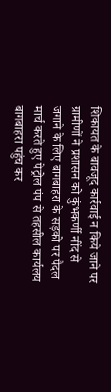शिकायत के बावजूद कार्रवाई न किये जाने पर ग्रामीणों ने प्रशासन को कुंभकर्णी नींद से जगाने के लिए बागबाहरा के सड़को पर पैदल मार्च करते हुए पेट्रोल पंप से तहसील कार्यलय बागबाहरा पहुंच कर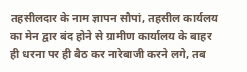तहसीलदार के नाम ज्ञापन सौपां, तहसील कार्यलय का मेन द्वार बंद होने से ग्रामीण कार्यालय के बाहर ही धरना पर ही बैठ कर नारेबाजी करने लगे, तब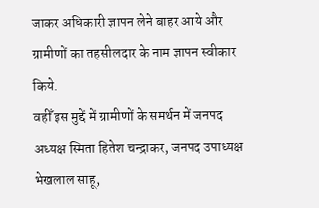जाकर अधिकारी ज्ञापन लेने बाहर आये और ग्रामीणों का तहसीलदार के नाम ज्ञापन स्वीकार किये.
वहीँ इस मुद्दें में ग्रामीणों के समर्थन में जनपद अध्यक्ष स्मिता हितेश चन्द्राकर, जनपद उपाध्यक्ष भेखलाल साहू,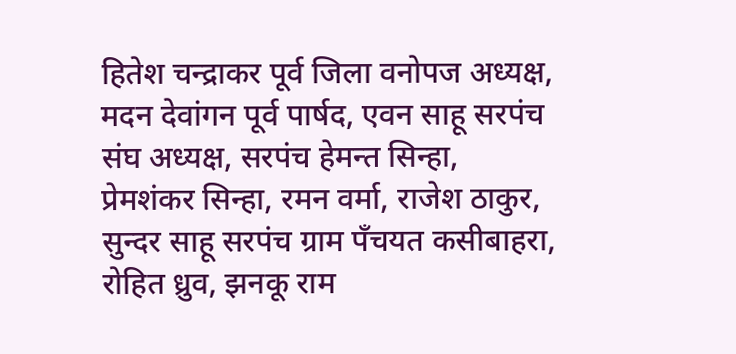हितेश चन्द्राकर पूर्व जिला वनोपज अध्यक्ष, मदन देवांगन पूर्व पार्षद, एवन साहू सरपंच संघ अध्यक्ष, सरपंच हेमन्त सिन्हा, प्रेमशंकर सिन्हा, रमन वर्मा, राजेश ठाकुर, सुन्दर साहू सरपंच ग्राम पँचयत कसीबाहरा, रोहित ध्रुव, झनकू राम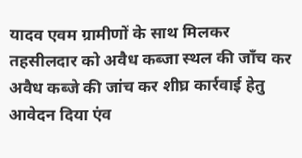यादव एवम ग्रामीणों के साथ मिलकर तहसीलदार को अवैध कब्जा स्थल की जाँच कर अवैध कब्जे की जांच कर शीघ्र कार्रवाई हेतु आवेदन दिया एंव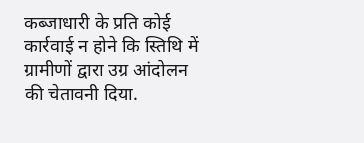कब्जाधारी के प्रति कोई कार्रवाई न होने कि स्तिथि में ग्रामीणों द्वारा उग्र आंदोलन की चेतावनी दिया.